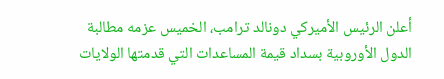أعلن الرئيس الأميركي دونالد ترامب، الخميس عزمه مطالبة الدول الأوروبية بسداد قيمة المساعدات التي قدمتها الولايات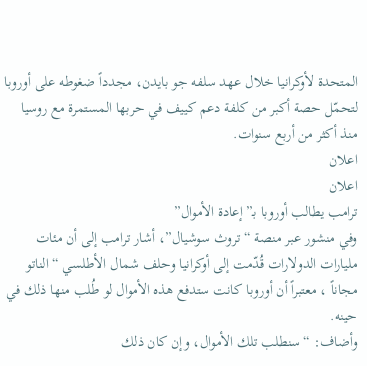المتحدة لأوكرانيا خلال عهد سلفه جو بايدن، مجدداً ضغوطه على أوروبا لتحمّل حصة أكبر من كلفة دعم كييف في حربها المستمرة مع روسيا منذ أكثر من أربع سنوات.
اعلان
اعلان
ترامب يطالب أوروبا بـ”إعادة الأموال”
وفي منشور عبر منصة “تروث سوشيال”، أشار ترامب إلى أن مئات مليارات الدولارات قُدّمت إلى أوكرانيا وحلف شمال الأطلسي “الناتو مجاناً ، معتبراً أن أوروبا كانت ستدفع هذه الأموال لو طُلب منها ذلك في حينه.
وأضاف: “سنطلب تلك الأموال، وإن كان ذلك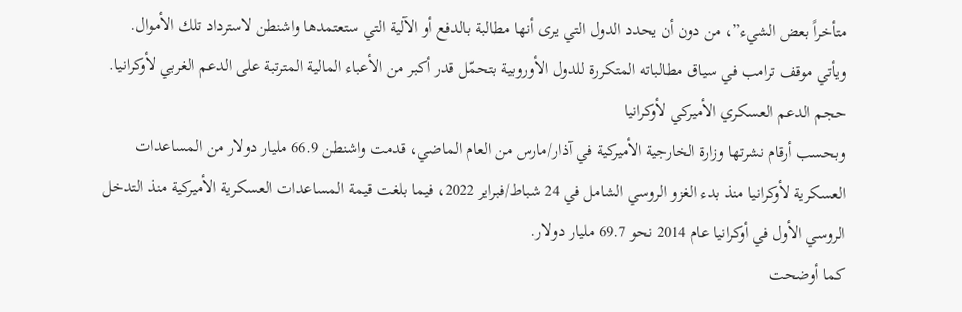متأخراً بعض الشيء”، من دون أن يحدد الدول التي يرى أنها مطالبة بالدفع أو الآلية التي ستعتمدها واشنطن لاسترداد تلك الأموال.
ويأتي موقف ترامب في سياق مطالباته المتكررة للدول الأوروبية بتحمّل قدر أكبر من الأعباء المالية المترتبة على الدعم الغربي لأوكرانيا.
حجم الدعم العسكري الأميركي لأوكرانيا
وبحسب أرقام نشرتها وزارة الخارجية الأميركية في آذار/مارس من العام الماضي، قدمت واشنطن 66.9 مليار دولار من المساعدات العسكرية لأوكرانيا منذ بدء الغزو الروسي الشامل في 24 شباط/فبراير 2022، فيما بلغت قيمة المساعدات العسكرية الأميركية منذ التدخل الروسي الأول في أوكرانيا عام 2014 نحو 69.7 مليار دولار.
كما أوضحت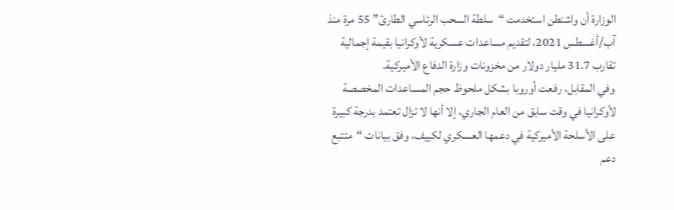الوزارة أن واشنطن استخدمت “سلطة السحب الرئاسي الطارئ” 55 مرة منذ آب/أغسطس 2021، لتقديم مساعدات عسكرية لأوكرانيا بقيمة إجمالية تقارب 31.7 مليار دولار من مخزونات وزارة الدفاع الأميركية.
وفي المقابل، رفعت أوروبا بشكل ملحوظ حجم المساعدات المخصصة لأوكرانيا في وقت سابق من العام الجاري، إلا أنها لا تزال تعتمد بدرجة كبيرة على الأسلحة الأميركية في دعمها العسكري لكييف، وفق بيانات “متتبع دعم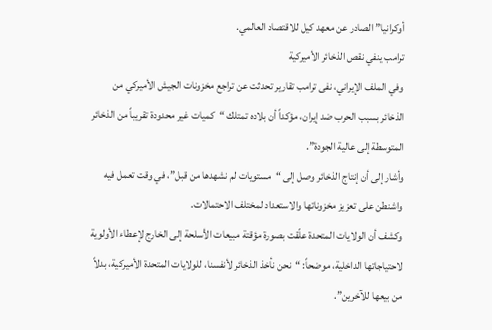أوكرانيا” الصادر عن معهد كيل للاقتصاد العالمي.
ترامب ينفي نقص الذخائر الأميركية
وفي الملف الإيراني، نفى ترامب تقارير تحدثت عن تراجع مخزونات الجيش الأميركي من الذخائر بسبب الحرب ضد إيران، مؤكداً أن بلاده تمتلك “كميات غير محدودة تقريباً من الذخائر المتوسطة إلى عالية الجودة”.
وأشار إلى أن إنتاج الذخائر وصل إلى “مستويات لم نشهدها من قبل”، في وقت تعمل فيه واشنطن على تعزيز مخزوناتها والاستعداد لمختلف الاحتمالات.
وكشف أن الولايات المتحدة علّقت بصورة مؤقتة مبيعات الأسلحة إلى الخارج لإعطاء الأولوية لاحتياجاتها الداخلية، موضحاً: “نحن نأخذ الذخائر لأنفسنا، للولايات المتحدة الأميركية، بدلاً من بيعها للآخرين”.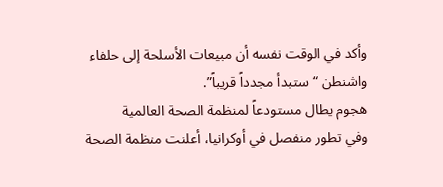وأكد في الوقت نفسه أن مبيعات الأسلحة إلى حلفاء واشنطن “ستبدأ مجدداً قريباً”.
هجوم يطال مستودعاً لمنظمة الصحة العالمية
وفي تطور منفصل في أوكرانيا، أعلنت منظمة الصحة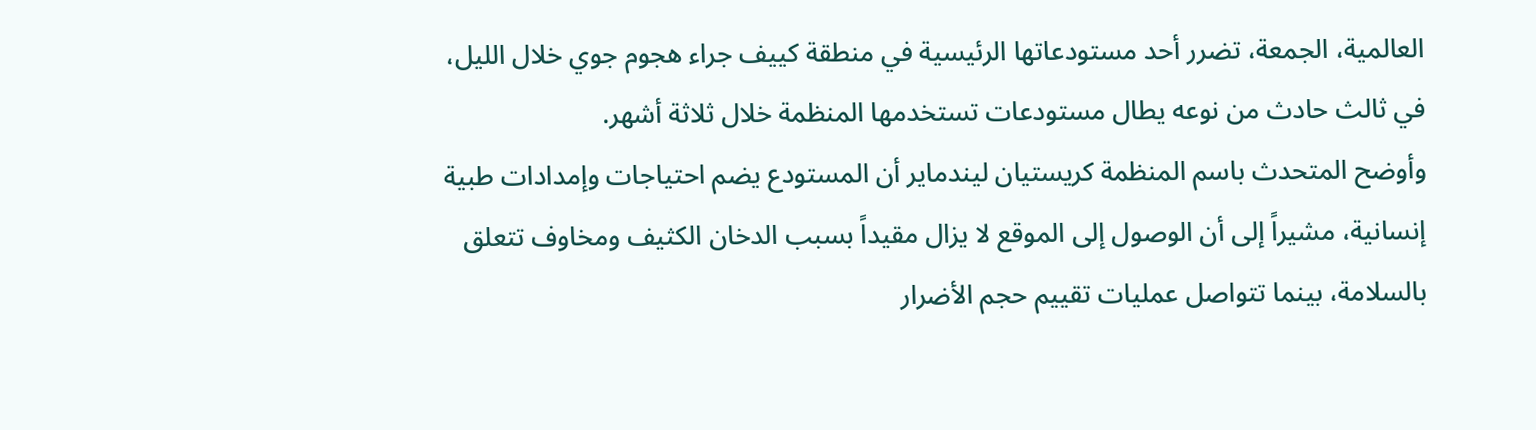العالمية، الجمعة، تضرر أحد مستودعاتها الرئيسية في منطقة كييف جراء هجوم جوي خلال الليل، في ثالث حادث من نوعه يطال مستودعات تستخدمها المنظمة خلال ثلاثة أشهر.
وأوضح المتحدث باسم المنظمة كريستيان ليندماير أن المستودع يضم احتياجات وإمدادات طبية إنسانية، مشيراً إلى أن الوصول إلى الموقع لا يزال مقيداً بسبب الدخان الكثيف ومخاوف تتعلق بالسلامة، بينما تتواصل عمليات تقييم حجم الأضرار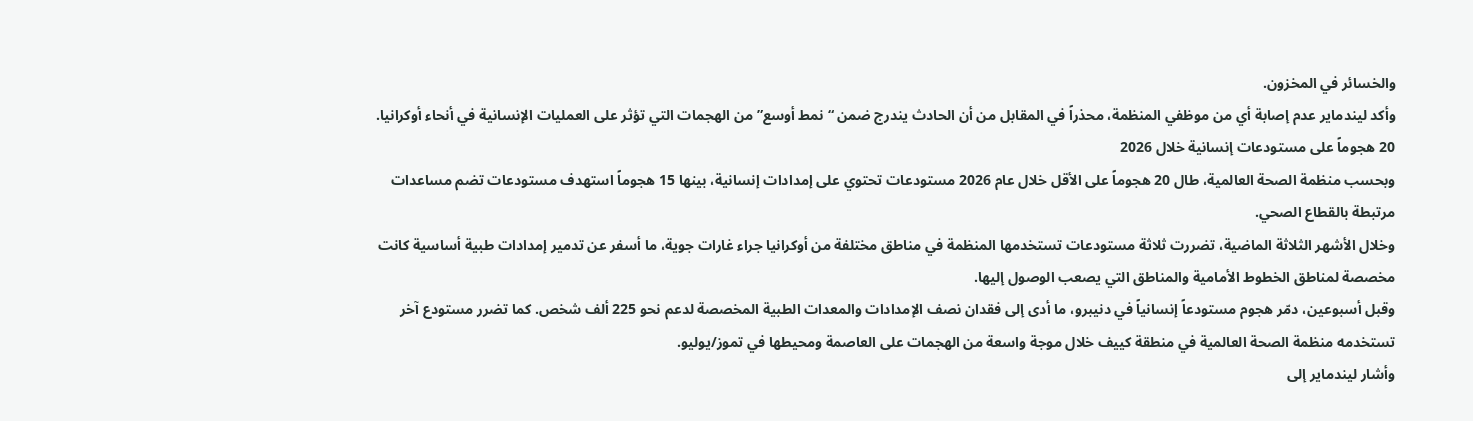والخسائر في المخزون.
وأكد ليندماير عدم إصابة أي من موظفي المنظمة، محذراً في المقابل من أن الحادث يندرج ضمن “نمط أوسع” من الهجمات التي تؤثر على العمليات الإنسانية في أنحاء أوكرانيا.
20 هجوماً على مستودعات إنسانية خلال 2026
وبحسب منظمة الصحة العالمية، طال 20 هجوماً على الأقل خلال عام 2026 مستودعات تحتوي على إمدادات إنسانية، بينها 15 هجوماً استهدف مستودعات تضم مساعدات مرتبطة بالقطاع الصحي.
وخلال الأشهر الثلاثة الماضية، تضررت ثلاثة مستودعات تستخدمها المنظمة في مناطق مختلفة من أوكرانيا جراء غارات جوية، ما أسفر عن تدمير إمدادات طبية أساسية كانت مخصصة لمناطق الخطوط الأمامية والمناطق التي يصعب الوصول إليها.
وقبل أسبوعين، دمّر هجوم مستودعاً إنسانياً في دنيبرو، ما أدى إلى فقدان نصف الإمدادات والمعدات الطبية المخصصة لدعم نحو 225 ألف شخص. كما تضرر مستودع آخر تستخدمه منظمة الصحة العالمية في منطقة كييف خلال موجة واسعة من الهجمات على العاصمة ومحيطها في تموز/يوليو.
وأشار ليندماير إلى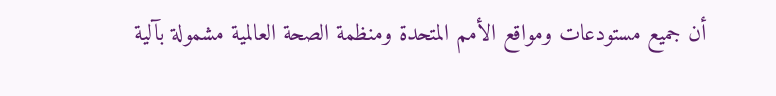أن جميع مستودعات ومواقع الأمم المتحدة ومنظمة الصحة العالمية مشمولة بآلية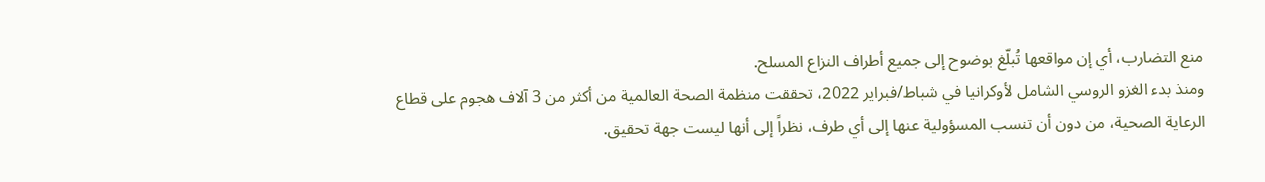منع التضارب، أي إن مواقعها تُبلّغ بوضوح إلى جميع أطراف النزاع المسلح.
ومنذ بدء الغزو الروسي الشامل لأوكرانيا في شباط/فبراير 2022، تحققت منظمة الصحة العالمية من أكثر من 3 آلاف هجوم على قطاع الرعاية الصحية، من دون أن تنسب المسؤولية عنها إلى أي طرف، نظراً إلى أنها ليست جهة تحقيق.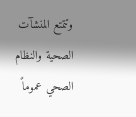وتتمتع المنشآت الصحية والنظام الصحي عموماً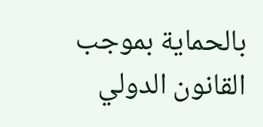بالحماية بموجب القانون الدولي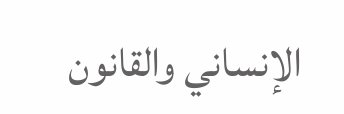الإنساني والقانون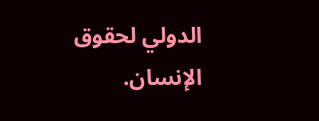الدولي لحقوق الإنسان.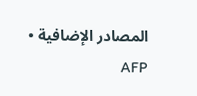المصادر الإضافية • AFP